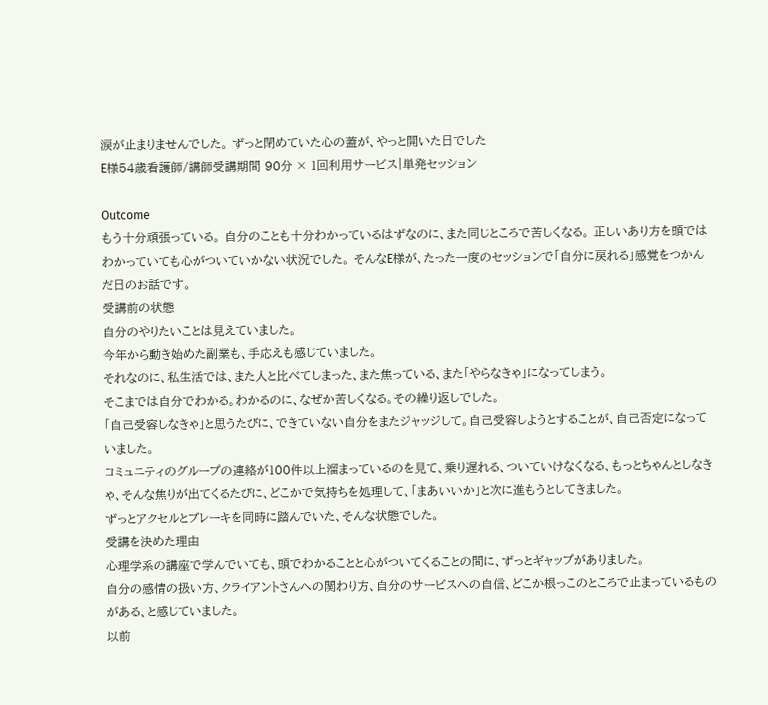涙が止まりませんでした。 ずっと閉めていた心の蓋が、やっと開いた日でした
E様54歳看護師/講師受講期間 90分 × 1回利用サービス|単発セッション

Outcome
もう十分頑張っている。 自分のことも十分わかっているはずなのに、また同じところで苦しくなる。 正しいあり方を頭ではわかっていても心がついていかない状況でした。 そんなE様が、たった一度のセッションで「自分に戻れる」感覚をつかんだ日のお話です。
受講前の状態
自分のやりたいことは見えていました。
今年から動き始めた副業も、手応えも感じていました。
それなのに、私生活では、また人と比べてしまった、また焦っている、また「やらなきゃ」になってしまう。
そこまでは自分でわかる。わかるのに、なぜか苦しくなる。その繰り返しでした。
「自己受容しなきゃ」と思うたびに、できていない自分をまたジャッジして。自己受容しようとすることが、自己否定になっていました。
コミュニティのグループの連絡が100件以上溜まっているのを見て、乗り遅れる、ついていけなくなる、もっとちゃんとしなきゃ、そんな焦りが出てくるたびに、どこかで気持ちを処理して、「まあいいか」と次に進もうとしてきました。
ずっとアクセルとブレーキを同時に踏んでいた、そんな状態でした。
受講を決めた理由
心理学系の講座で学んでいても、頭でわかることと心がついてくることの間に、ずっとギャップがありました。
自分の感情の扱い方、クライアントさんへの関わり方、自分のサービスへの自信、どこか根っこのところで止まっているものがある、と感じていました。
以前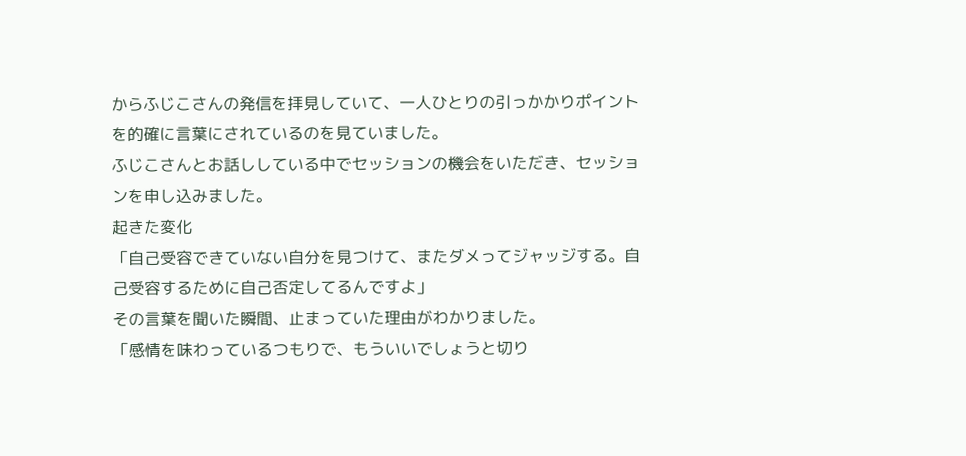からふじこさんの発信を拝見していて、一人ひとりの引っかかりポイントを的確に言葉にされているのを見ていました。
ふじこさんとお話ししている中でセッションの機会をいただき、セッションを申し込みました。
起きた変化
「自己受容できていない自分を見つけて、またダメってジャッジする。自己受容するために自己否定してるんですよ」
その言葉を聞いた瞬間、止まっていた理由がわかりました。
「感情を味わっているつもりで、もういいでしょうと切り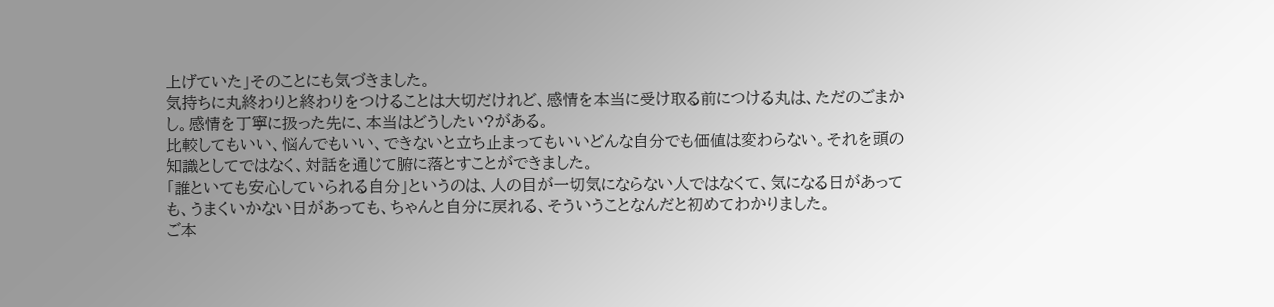上げていた」そのことにも気づきました。
気持ちに丸終わりと終わりをつけることは大切だけれど、感情を本当に受け取る前につける丸は、ただのごまかし。感情を丁寧に扱った先に、本当はどうしたい?がある。
比較してもいい、悩んでもいい、できないと立ち止まってもいいどんな自分でも価値は変わらない。それを頭の知識としてではなく、対話を通じて腑に落とすことができました。
「誰といても安心していられる自分」というのは、人の目が一切気にならない人ではなくて、気になる日があっても、うまくいかない日があっても、ちゃんと自分に戻れる、そういうことなんだと初めてわかりました。
ご本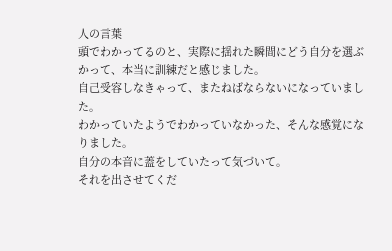人の言葉
頭でわかってるのと、実際に揺れた瞬間にどう自分を選ぶかって、本当に訓練だと感じました。
自己受容しなきゃって、またねばならないになっていました。
わかっていたようでわかっていなかった、そんな感覚になりました。
自分の本音に蓋をしていたって気づいて。
それを出させてくだ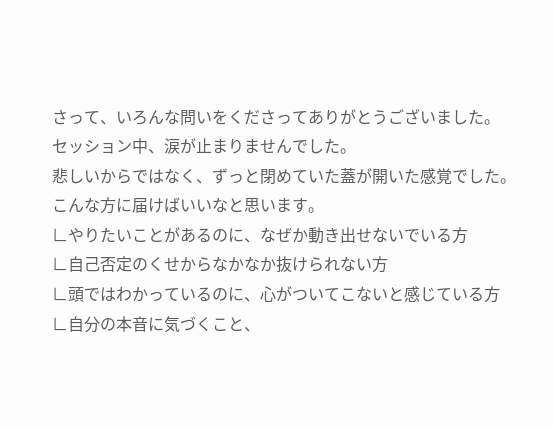さって、いろんな問いをくださってありがとうございました。
セッション中、涙が止まりませんでした。
悲しいからではなく、ずっと閉めていた蓋が開いた感覚でした。
こんな方に届けばいいなと思います。
∟やりたいことがあるのに、なぜか動き出せないでいる方
∟自己否定のくせからなかなか抜けられない方
∟頭ではわかっているのに、心がついてこないと感じている方
∟自分の本音に気づくこと、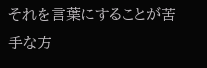それを言葉にすることが苦手な方